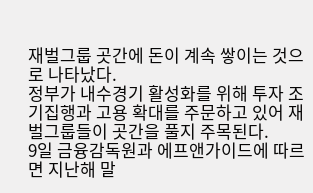재벌그룹 곳간에 돈이 계속 쌓이는 것으로 나타났다.
정부가 내수경기 활성화를 위해 투자 조기집행과 고용 확대를 주문하고 있어 재벌그룹들이 곳간을 풀지 주목된다.
9일 금융감독원과 에프앤가이드에 따르면 지난해 말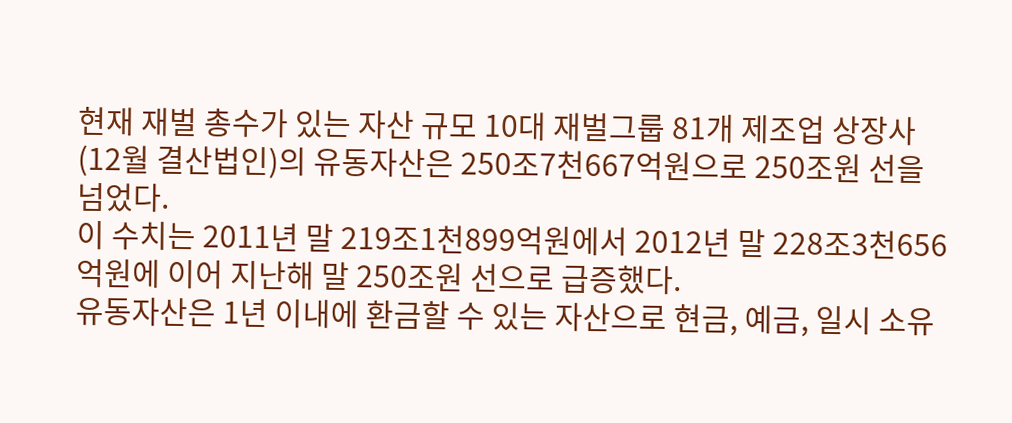현재 재벌 총수가 있는 자산 규모 10대 재벌그룹 81개 제조업 상장사(12월 결산법인)의 유동자산은 250조7천667억원으로 250조원 선을 넘었다.
이 수치는 2011년 말 219조1천899억원에서 2012년 말 228조3천656억원에 이어 지난해 말 250조원 선으로 급증했다.
유동자산은 1년 이내에 환금할 수 있는 자산으로 현금, 예금, 일시 소유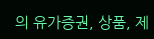의 유가증권, 상품, 제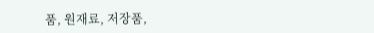품, 원재료, 저장품,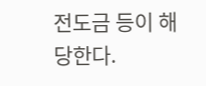전도금 등이 해당한다.